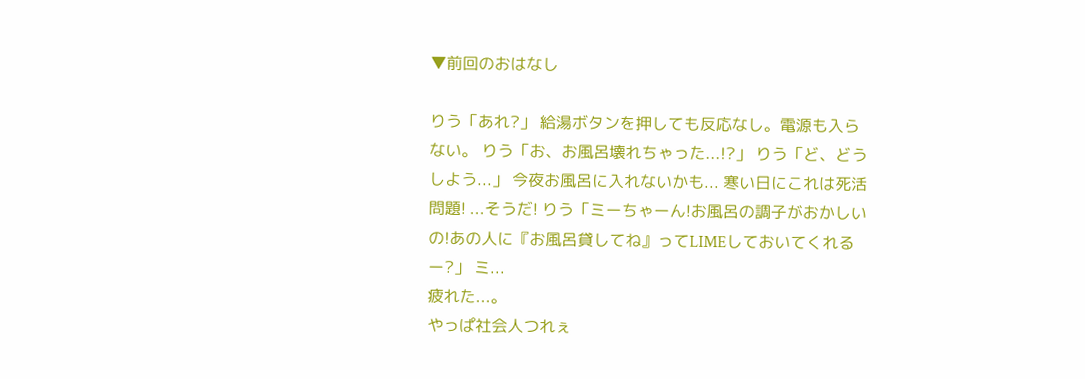▼前回のおはなし

りう「あれ?」 給湯ボタンを押しても反応なし。電源も入らない。 りう「お、お風呂壊れちゃった...!?」 りう「ど、どうしよう...」 今夜お風呂に入れないかも... 寒い日にこれは死活問題! ...そうだ! りう「ミーちゃーん!お風呂の調子がおかしいの!あの人に『お風呂貸してね』ってLIMEしておいてくれるー?」 ミ...
疲れた...。
やっぱ社会人つれぇ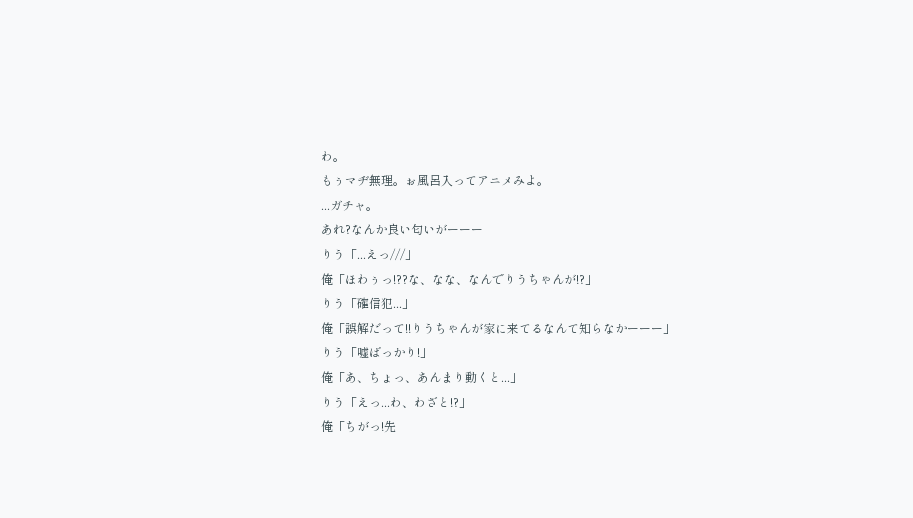わ。
もぅマヂ無理。ぉ風呂入ってアニメみよ。
...ガチャ。
あれ?なんか良い匂いがーーー
りう「...えっ///」
俺「ほわぅっ!??な、なな、なんでりうちゃんが!?」
りう「確信犯...」
俺「誤解だって!!りうちゃんが家に来てるなんて知らなかーーー」
りう「嘘ばっかり!」
俺「あ、ちょっ、あんまり動くと...」
りう「えっ...わ、わざと!?」
俺「ちがっ!先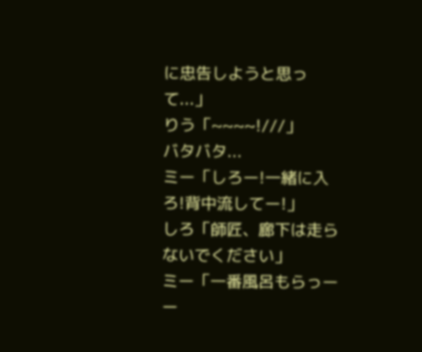に忠告しようと思って...」
りう「~~~~!///」
バタバタ...
ミー「しろー!一緒に入ろ!背中流してー!」
しろ「師匠、廊下は走らないでください」
ミー「一番風呂もらっーー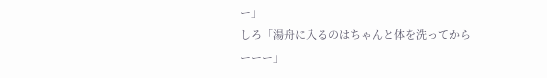ー」
しろ「湯舟に入るのはちゃんと体を洗ってからーーー」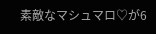素敵なマシュマロ♡が6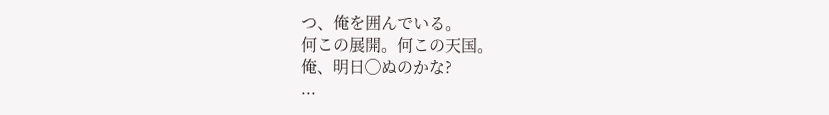つ、俺を囲んでいる。
何この展開。何この天国。
俺、明日◯ぬのかな?
...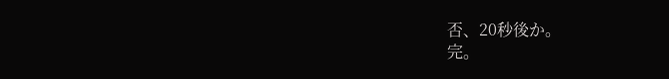否、20秒後か。
完。